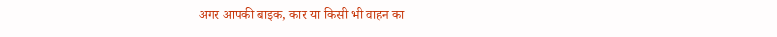अगर आपकी बाइक, कार या किसी भी वाहन का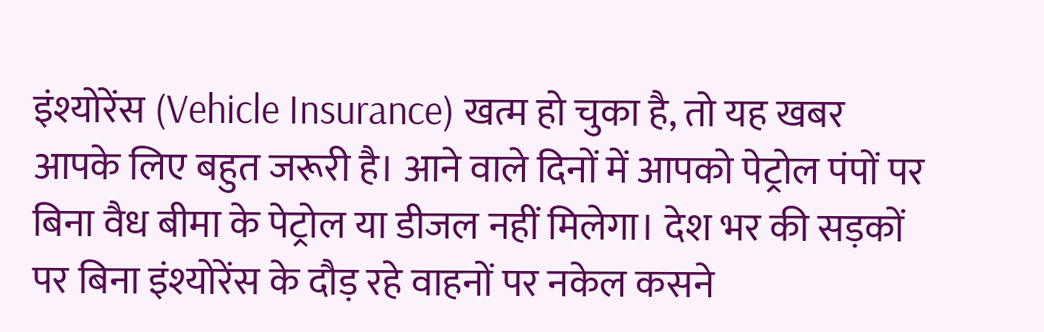इंश्योरेंस (Vehicle Insurance) खत्म हो चुका है, तो यह खबर आपके लिए बहुत जरूरी है। आने वाले दिनों में आपको पेट्रोल पंपों पर बिना वैध बीमा के पेट्रोल या डीजल नहीं मिलेगा। देश भर की सड़कों पर बिना इंश्योरेंस के दौड़ रहे वाहनों पर नकेल कसने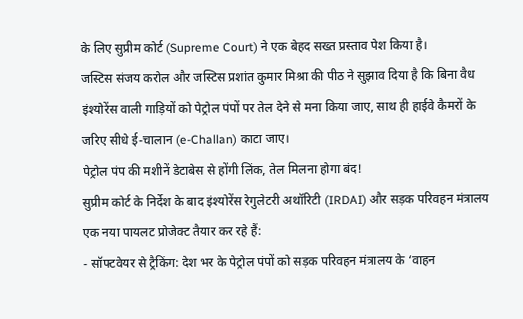के लिए सुप्रीम कोर्ट (Supreme Court) ने एक बेहद सख्त प्रस्ताव पेश किया है।
जस्टिस संजय करोल और जस्टिस प्रशांत कुमार मिश्रा की पीठ ने सुझाव दिया है कि बिना वैध इंश्योरेंस वाली गाड़ियों को पेट्रोल पंपों पर तेल देने से मना किया जाए, साथ ही हाईवे कैमरों के जरिए सीधे ई-चालान (e-Challan) काटा जाए।
पेट्रोल पंप की मशीनें डेटाबेस से होंगी लिंक, तेल मिलना होगा बंद!
सुप्रीम कोर्ट के निर्देश के बाद इंश्योरेंस रेगुलेटरी अथॉरिटी (IRDAI) और सड़क परिवहन मंत्रालय एक नया पायलट प्रोजेक्ट तैयार कर रहे हैं:
- सॉफ्टवेयर से ट्रैकिंग: देश भर के पेट्रोल पंपों को सड़क परिवहन मंत्रालय के ‘वाहन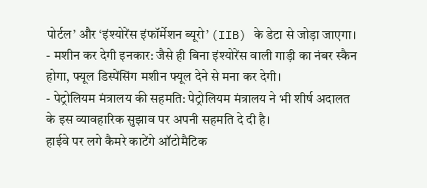पोर्टल’ और ‘इंश्योरेंस इंफॉर्मेशन ब्यूरो’ (IIB) के डेटा से जोड़ा जाएगा।
- मशीन कर देगी इनकार: जैसे ही बिना इंश्योरेंस वाली गाड़ी का नंबर स्कैन होगा, फ्यूल डिस्पेंसिंग मशीन फ्यूल देने से मना कर देगी।
- पेट्रोलियम मंत्रालय की सहमति: पेट्रोलियम मंत्रालय ने भी शीर्ष अदालत के इस व्यावहारिक सुझाव पर अपनी सहमति दे दी है।
हाईवे पर लगे कैमरे काटेंगे ऑटोमैटिक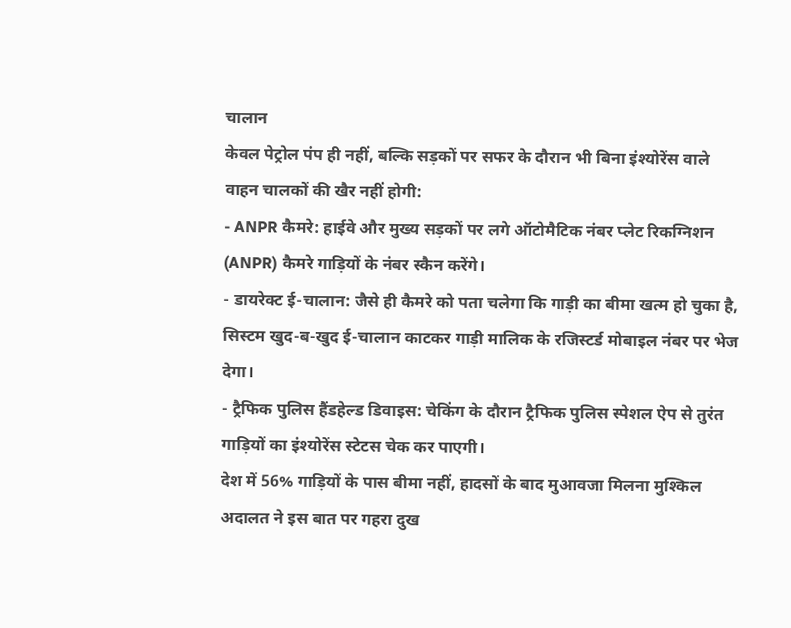चालान
केवल पेट्रोल पंप ही नहीं, बल्कि सड़कों पर सफर के दौरान भी बिना इंश्योरेंस वाले वाहन चालकों की खैर नहीं होगी:
- ANPR कैमरे: हाईवे और मुख्य सड़कों पर लगे ऑटोमैटिक नंबर प्लेट रिकग्निशन (ANPR) कैमरे गाड़ियों के नंबर स्कैन करेंगे।
- डायरेक्ट ई-चालान: जैसे ही कैमरे को पता चलेगा कि गाड़ी का बीमा खत्म हो चुका है, सिस्टम खुद-ब-खुद ई-चालान काटकर गाड़ी मालिक के रजिस्टर्ड मोबाइल नंबर पर भेज देगा।
- ट्रैफिक पुलिस हैंडहेल्ड डिवाइस: चेकिंग के दौरान ट्रैफिक पुलिस स्पेशल ऐप से तुरंत गाड़ियों का इंश्योरेंस स्टेटस चेक कर पाएगी।
देश में 56% गाड़ियों के पास बीमा नहीं, हादसों के बाद मुआवजा मिलना मुश्किल
अदालत ने इस बात पर गहरा दुख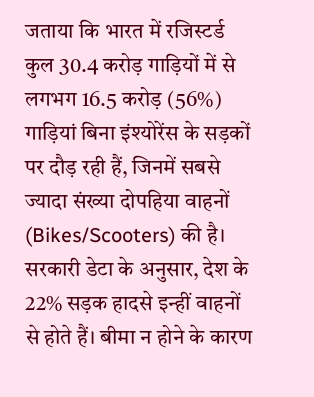जताया कि भारत में रजिस्टर्ड कुल 30.4 करोड़ गाड़ियों में से लगभग 16.5 करोड़ (56%) गाड़ियां बिना इंश्योरेंस के सड़कों पर दौड़ रही हैं, जिनमें सबसे ज्यादा संख्या दोपहिया वाहनों (Bikes/Scooters) की है।
सरकारी डेटा के अनुसार, देश के 22% सड़क हादसे इन्हीं वाहनों से होते हैं। बीमा न होने के कारण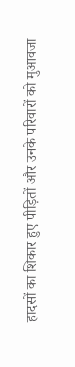हादसों का शिकार हुए पीड़ितों और उनके परिवारों को मुआवजा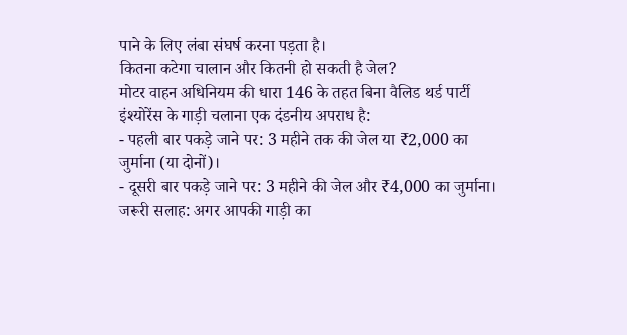पाने के लिए लंबा संघर्ष करना पड़ता है।
कितना कटेगा चालान और कितनी हो सकती है जेल?
मोटर वाहन अधिनियम की धारा 146 के तहत बिना वैलिड थर्ड पार्टी इंश्योरेंस के गाड़ी चलाना एक दंडनीय अपराध है:
- पहली बार पकड़े जाने पर: 3 महीने तक की जेल या ₹2,000 का जुर्माना (या दोनों)।
- दूसरी बार पकड़े जाने पर: 3 महीने की जेल और ₹4,000 का जुर्माना।
जरूरी सलाह: अगर आपकी गाड़ी का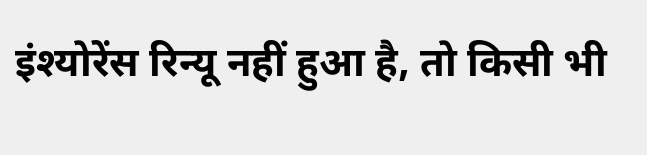इंश्योरेंस रिन्यू नहीं हुआ है, तो किसी भी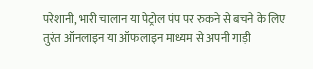परेशानी, भारी चालान या पेट्रोल पंप पर रुकने से बचने के लिए तुरंत ऑनलाइन या ऑफलाइन माध्यम से अपनी गाड़ी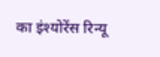का इंश्योरेंस रिन्यू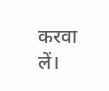करवा लें।